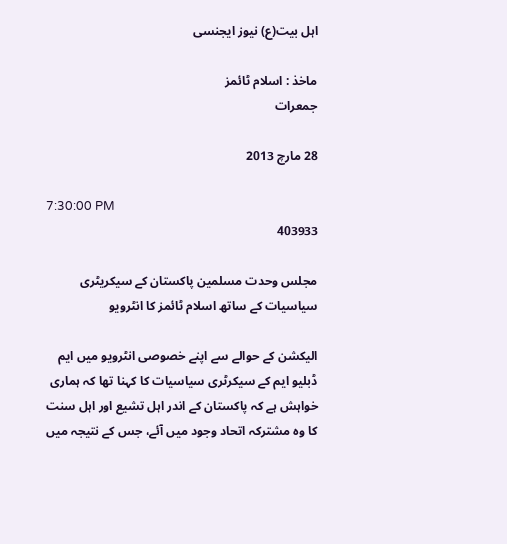اہل بیت(ع) نیوز ایجنسی

ماخذ : اسلام ٹائمز
جمعرات

28 مارچ 2013

7:30:00 PM
403933

مجلس وحدت مسلمین پاکستان کے سیکریٹری سیاسیات کے ساتھ اسلام ٹائمز کا انٹرویو

الیکشن کے حوالے سے اپنے خصوصی انٹرویو میں ایم ڈبلیو ایم کے سیکرٹری سیاسیات کا کہنا تھا کہ ہماری خواہش ہے کہ پاکستان کے اندر اہل تشیع اور اہل سنت کا وہ مشترکہ اتحاد وجود میں آئے، جس کے نتیجہ میں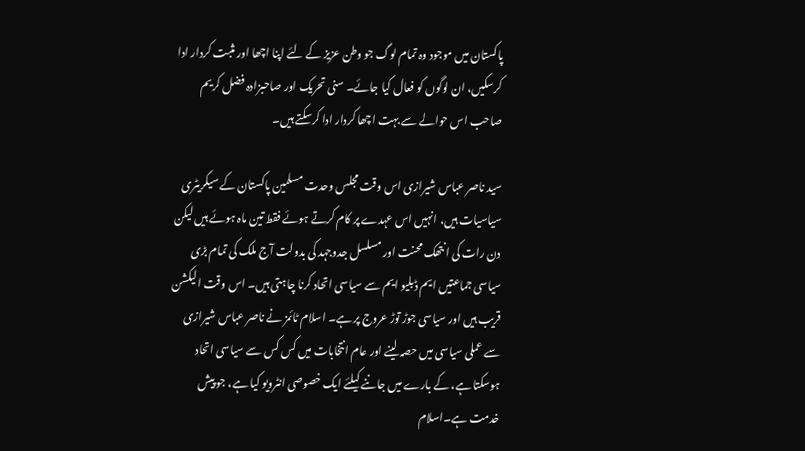پاکستان میں موجود وہ تمام لوگ جو وطن عزیز کے لئے اپنا اچھا اور مثبت کردار ادا کرسکیں، ان لوگوں کو فعال کیا جائے۔ سنی تحریک اور صاحبزادہ فضل کریم صاحب اس حوالے سے بہت اچھا کردار ادا کرسکتے ہیں۔

سید ناصر عباس شیرازی اس وقت مجلس وحدت مسلمین پاکستان کے سیکریٹری سیاسیات ہیں، انہیں اس عہدے پر کام کرتے ہوئے فقط تین ماہ ہوئے ہیں لیکن دن رات کی انتھک محنت اور مسلسل جدوجہد کی بدولت آج ملک کی تمام بڑی سیاسی جماعتیں ایم ڈبلیو ایم سے سیاسی اتحاد کرنا چاہتی ہیں۔ اس وقت الیکشن قریب ہیں اور سیاسی جوڑ توڑ عروج پر ہے۔ اسلام ٹائمز نے ناصر عباس شیرازی سے عملی سیاسی میں حصہ لینے اور عام انتخابات میں کس کس سے سیاسی اتحاد ہوسکتا ہے، کے بارے میں جاننے کیلئے ایک خصوصی انٹرویو کیا ہے، جو پیش خدمت ہے۔اسلام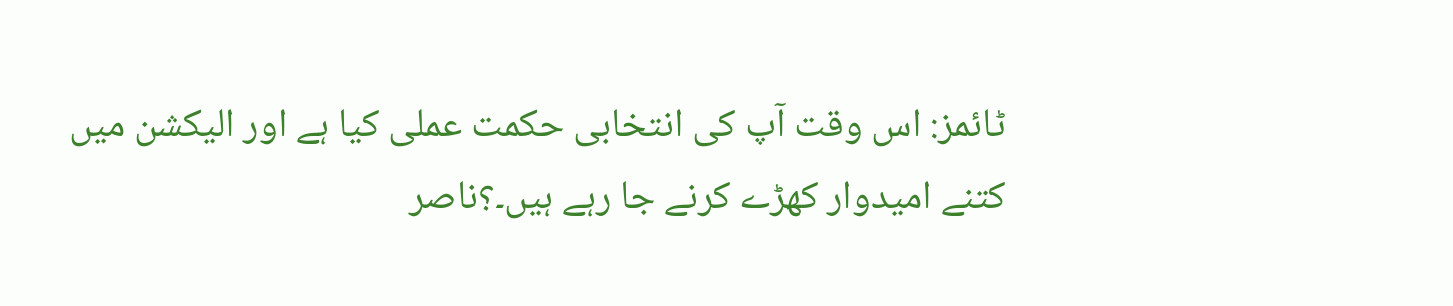ٹائمز: اس وقت آپ کی انتخابی حکمت عملی کیا ہے اور الیکشن میں کتنے امیدوار کھڑے کرنے جا رہے ہیں۔؟ناصر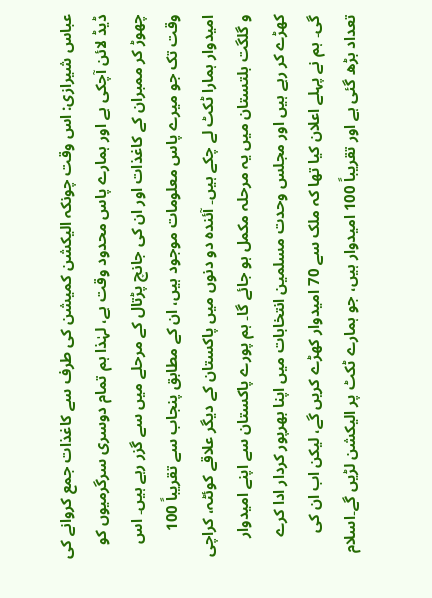عباس شیرازی: اس وقت چونکہ الیکشن کمیشن کی طرف سے کاغذات جمع کروانے کی ڈیڈ لائن آچکی ہے اور ہمارے پاس محدود وقت ہے، لہٰذا ہم تمام دوسری سرگرمیوں کو چھوڑ کر ممبران کے کاغذات اور ان کی جانچ پڑتال کے مرحلے میں سے گزر رہے ہیں۔ اس وقت تک جو میرے پاس معلومات موجود ہیں، ان کے مطابق پنجاب سے تقریباً 100 امیدوار ہمارا ٹکٹ لے چکے ہیں۔ آئندہ دو دنوں میں پاکستان کے دیگر علاقے کوئٹہ، کراچی و گلگت بلتستان میں یہ مرحلہ مکمل ہو جائے گا۔ ہم پورے پاکستان سے اپنے امیدوار کھڑے کر رہے ہیں اور مجلس وحدت مسلمین انتخابات میں اپنا بھرپور کردار ادا کرے گی۔ ہم نے پہلے اعلان کیا تھا کہ ملک سے 70 امیدوار کھڑے کریں گے، لیکن اب ان کی تعداد بڑھ گئی ہے اور تقریباً 100 امیدوار ہیں، جو ہمارے ٹکٹ پر الیکشن لڑیں گے۔اسلام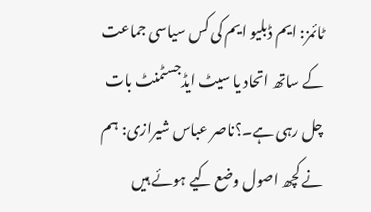ٹائمز: ایم ڈبلیو ایم کی کس سیاسی جماعت کے ساتھ اتحاد یا سیٹ ایڈجسٹمنٹ بات چل رہی ہے۔؟ناصر عباس شیرازی: ہم نے کچھ اصول وضع کیے ہوئے ہیں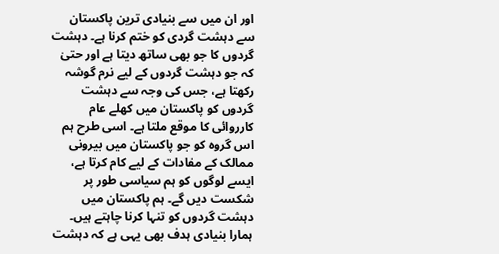اور ان میں سے بنیادی ترین پاکستان سے دہشت گردی کو ختم کرنا ہے۔ دہشت گردوں کا جو بھی ساتھ دیتا ہے اور حتیٰ کہ جو دہشت گردوں کے لیے نرم گوشہ رکھتا ہے، جس کی وجہ سے دہشت گردوں کو پاکستان میں کھلے عام کارروائی کا موقع ملتا ہے۔ اسی طرح ہم اس گروہ کو جو پاکستان میں بیرونی ممالک کے مفادات کے لیے کام کرتا ہے، ایسے لوگوں کو ہم سیاسی طور پر شکست دیں گے۔ ہم پاکستان میں دہشت گردوں کو تنہا کرنا چاہتے ہیں۔ ہمارا بنیادی ہدف بھی یہی ہے کہ دہشت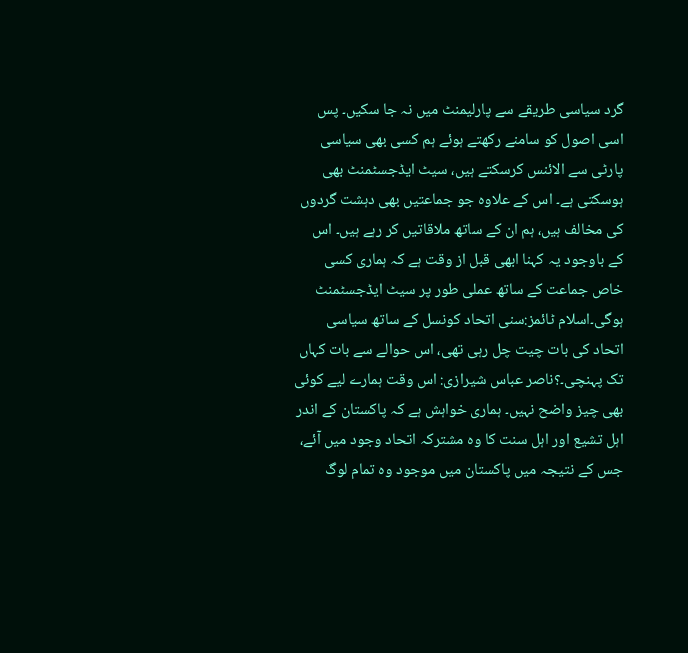گرد سیاسی طریقے سے پارلیمنٹ میں نہ جا سکیں۔ پس اسی اصول کو سامنے رکھتے ہوئے ہم کسی بھی سیاسی پارٹی سے الائنس کرسکتے ہیں، سیٹ ایڈجسٹمنٹ بھی ہوسکتی ہے۔ اس کے علاوہ جو جماعتیں بھی دہشت گردوں کی مخالف ہیں، ہم ان کے ساتھ ملاقاتیں کر رہے ہیں۔ اس کے باوجود یہ کہنا ابھی قبل از وقت ہے کہ ہماری کسی خاص جماعت کے ساتھ عملی طور پر سیٹ ایڈجسٹمنٹ ہوگی۔اسلام ٹائمز:سنی اتحاد کونسل کے ساتھ سیاسی اتحاد کی بات چیت چل رہی تھی، اس حوالے سے بات کہاں تک پہنچی۔؟ناصر عباس شیرازی: اس وقت ہمارے لیے کوئی بھی چیز واضح نہیں۔ ہماری خواہش ہے کہ پاکستان کے اندر اہل تشیع اور اہل سنت کا وہ مشترکہ اتحاد وجود میں آئے، جس کے نتیجہ میں پاکستان میں موجود وہ تمام لوگ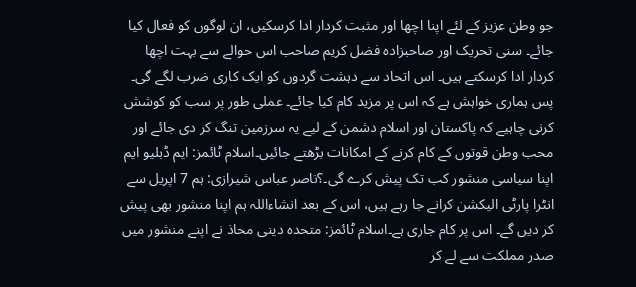جو وطن عزیز کے لئے اپنا اچھا اور مثبت کردار ادا کرسکیں، ان لوگوں کو فعال کیا جائے۔ سنی تحریک اور صاحبزادہ فضل کریم صاحب اس حوالے سے بہت اچھا کردار ادا کرسکتے ہیں۔ اس اتحاد سے دہشت گردوں کو ایک کاری ضرب لگے گی۔ پس ہماری خواہش ہے کہ اس پر مزید کام کیا جائے۔ عملی طور پر سب کو کوشش کرنی چاہیے کہ پاکستان اور اسلام دشمن کے لیے یہ سرزمین تنگ کر دی جائے اور محب وطن قوتوں کے کام کرنے کے امکانات بڑھتے جائیں۔اسلام ٹائمز: ایم ڈبلیو ایم اپنا سیاسی منشور کب تک پیش کرے گی۔؟ناصر عباس شیرازی: ہم 7 اپریل سے انٹرا پارٹی الیکشن کرانے جا رہے ہیں، اس کے بعد انشاءاللہ ہم اپنا منشور بھی پیش کر دیں گے۔ اس پر کام جاری ہے۔اسلام ٹائمز: متحدہ دینی محاذ نے اپنے منشور میں صدر مملکت سے لے کر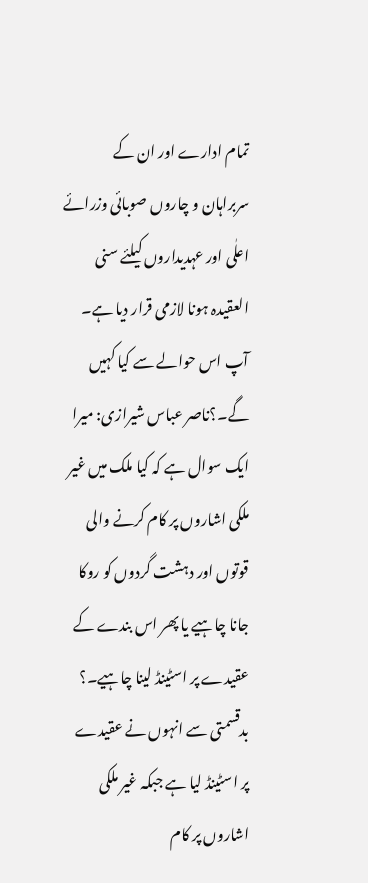تمام ادارے اور ان کے سربراہان و چاروں صوبائی وزرائے اعلٰی اور عہدیداروں کیلئے سنی العقیدہ ہونا لازمی قرار دیا ہے۔ آپ اس حوالے سے کیا کہیں گے۔؟ناصر عباس شیرازی: میرا ایک سوال ہے کہ کیا ملک میں غیر ملکی اشاروں پر کام کرنے والی قوتوں اور دہشت گردوں کو روکا جانا چاہیے یا پھر اس بندے کے عقیدے پر اسٹینڈ لینا چاہیے۔؟ بدقسمتی سے انہوں نے عقیدے پر اسٹینڈ لیا ہے جبکہ غیر ملکی اشاروں پر کام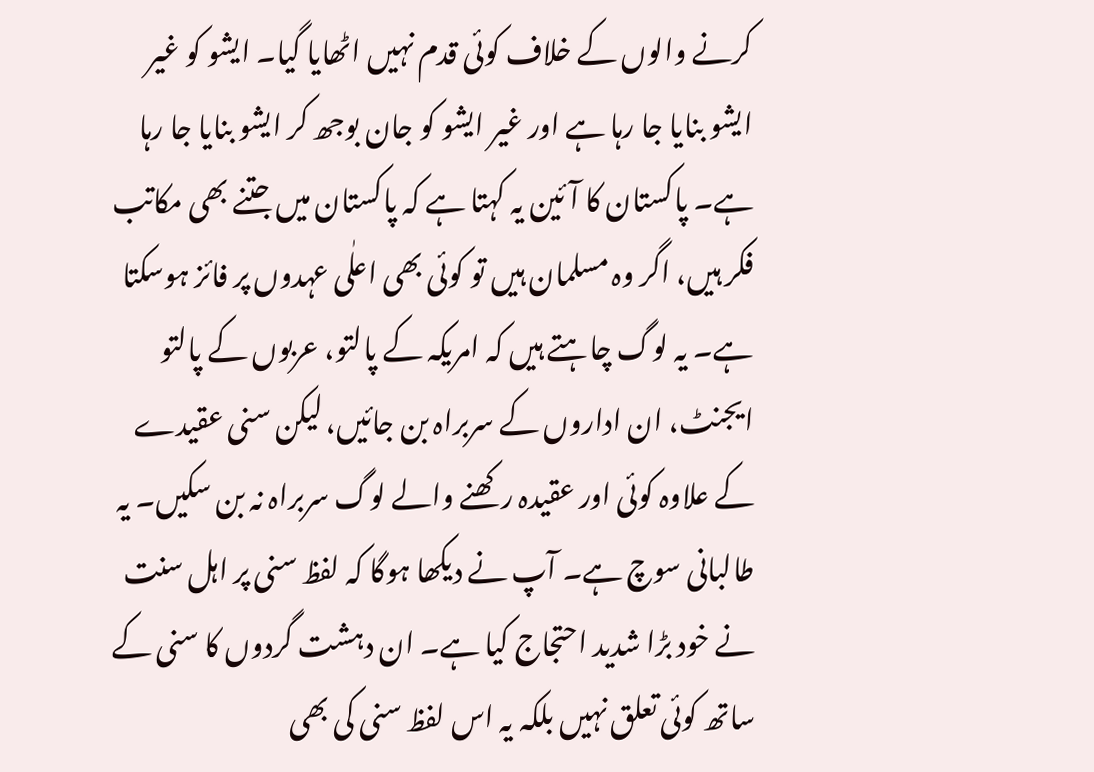کرنے والوں کے خلاف کوئی قدم نہیں اٹھایا گیا۔ ایشو کو غیر ایشو بنایا جا رہا ہے اور غیر ایشو کو جان بوجھ کر ایشو بنایا جا رہا ہے۔ پاکستان کا آئین یہ کہتا ہے کہ پاکستان میں جتنے بھی مکاتب فکر ہیں، اگر وہ مسلمان ہیں تو کوئی بھی اعلٰی عہدوں پر فائز ہوسکتا ہے۔ یہ لوگ چاہتے ہیں کہ امریکہ کے پالتو، عربوں کے پالتو ایجنٹ، ان اداروں کے سربراہ بن جائیں، لیکن سنی عقیدے کے علاوہ کوئی اور عقیدہ رکھنے والے لوگ سربراہ نہ بن سکیں۔ یہ طالبانی سوچ ہے۔ آپ نے دیکھا ہوگا کہ لفظ سنی پر اہل سنت نے خود بڑا شدید احتجاج کیا ہے۔ ان دہشت گردوں کا سنی کے ساتھ کوئی تعلق نہیں بلکہ یہ اس لفظ سنی کی بھی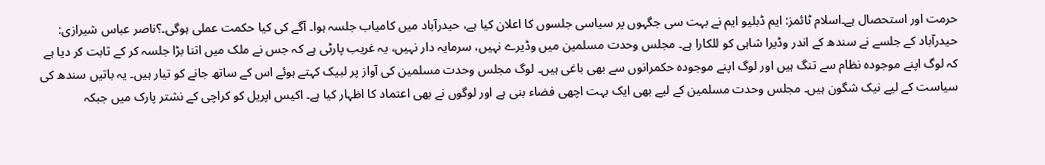حرمت اور استحصال ہے۔اسلام ٹائمز: ایم ڈبلیو ایم نے بہت سی جگہوں پر سیاسی جلسوں کا اعلان کیا ہے، حیدرآباد میں کامیاب جلسہ ہوا۔ آگے کی کیا حکمت عملی ہوگی۔؟ناصر عباس شیرازی: حیدرآباد کے جلسے نے سندھ کے اندر وڈیرا شاہی کو للکارا ہے۔ مجلس وحدت مسلمین میں وڈیرے نہیں، سرمایہ دار نہیں، یہ غریب پارٹی ہے کہ جس نے ملک میں اتنا بڑا جلسہ کر کے ثابت کر دیا ہے کہ لوگ اپنے موجودہ نظام سے تنگ ہیں اور لوگ اپنے موجودہ حکمرانوں سے بھی باغی ہیں۔ لوگ مجلس وحدت مسلمین کی آواز پر لبیک کہتے ہوئے اس کے ساتھ جانے کو تیار ہیں۔ یہ باتیں سندھ کی سیاست کے لیے نیک شگون ہیں۔ مجلس وحدت مسلمین کے لیے بھی ایک بہت اچھی فضاء بنی ہے اور لوگوں نے بھی اعتماد کا اظہار کیا ہے۔ اکیس اپریل کو کراچی کے نشتر پارک میں جبکہ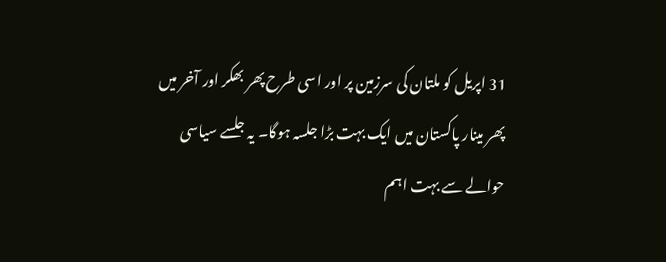31 اپریل کو ملتان کی سرزمین پر اور اسی طرح پھر بھکر اور آخر میں پھر مینار پاکستان میں ایک بہت بڑا جلسہ ہوگا۔ یہ جلسے سیاسی حوالے سے بہت اہم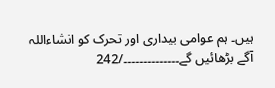ہیں۔ ہم عوامی بیداری اور تحرک کو انشاءاللہ آگے بڑھائیں گے۔۔۔۔۔۔۔۔۔۔۔۔۔۔/242